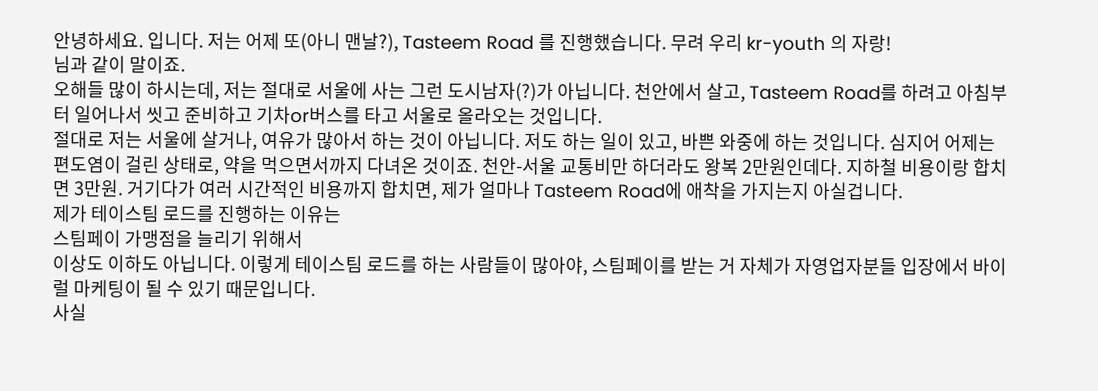안녕하세요. 입니다. 저는 어제 또(아니 맨날?), Tasteem Road 를 진행했습니다. 무려 우리 kr-youth 의 자랑!
님과 같이 말이죠.
오해들 많이 하시는데, 저는 절대로 서울에 사는 그런 도시남자(?)가 아닙니다. 천안에서 살고, Tasteem Road를 하려고 아침부터 일어나서 씻고 준비하고 기차or버스를 타고 서울로 올라오는 것입니다.
절대로 저는 서울에 살거나, 여유가 많아서 하는 것이 아닙니다. 저도 하는 일이 있고, 바쁜 와중에 하는 것입니다. 심지어 어제는 편도염이 걸린 상태로, 약을 먹으면서까지 다녀온 것이죠. 천안-서울 교통비만 하더라도 왕복 2만원인데다. 지하철 비용이랑 합치면 3만원. 거기다가 여러 시간적인 비용까지 합치면, 제가 얼마나 Tasteem Road에 애착을 가지는지 아실겁니다.
제가 테이스팀 로드를 진행하는 이유는
스팀페이 가맹점을 늘리기 위해서
이상도 이하도 아닙니다. 이렇게 테이스팀 로드를 하는 사람들이 많아야, 스팀페이를 받는 거 자체가 자영업자분들 입장에서 바이럴 마케팅이 될 수 있기 때문입니다.
사실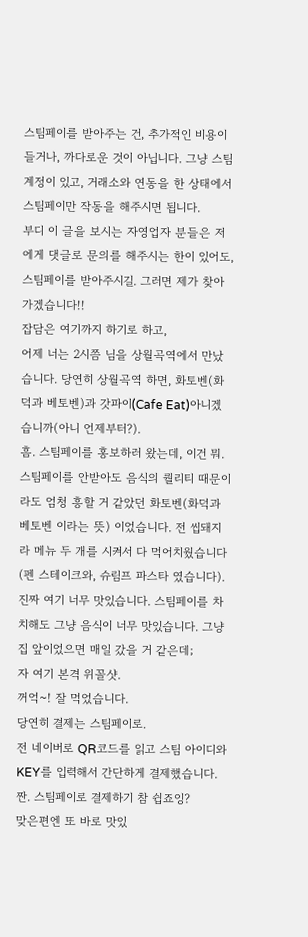스팀페이를 받아주는 건, 추가적인 비용이 들거나, 까다로운 것이 아닙니다. 그냥 스팀계정이 있고, 거래소와 연동을 한 상태에서 스팀페이만 작동을 해주시면 됩니다.
부디 이 글을 보시는 자영업자 분들은 저에게 댓글로 문의를 해주시는 한이 있어도, 스팀페이를 받아주시길. 그러면 제가 찾아가겠습니다!!
잡담은 여기까지 하기로 하고,
어제 너는 2시쯤 님을 상월곡역에서 만났습니다. 당연히 상월곡역 하면, 화토벤(화덕과 베토벤)과 갓파이(Cafe Eat)아니겠습니까(아니 언제부터?).
흠. 스팀페이를 홍보하러 왔는데, 이건 뭐. 스팀페이를 안받아도 음식의 퀄리티 때문이라도 엄청 흥할 거 같았던 화토벤(화덕과 베토벤 이라는 뜻) 이었습니다. 전 씹돼지라 메뉴 두 개를 시켜서 다 먹어치웠습니다(펜 스테이크와, 슈림프 파스타 였습니다). 진짜 여기 너무 맛있습니다. 스팀페이를 차치해도 그냥 음식이 너무 맛있습니다. 그냥 집 앞이었으면 매일 갔을 거 같은데;
자 여기 본격 위꼴샷.
꺼억~! 잘 먹었습니다.
당연히 결제는 스팀페이로.
전 네이버로 QR코드를 읽고 스팀 아이디와 KEY를 입력해서 간단하게 결제했습니다.
짠. 스팀페이로 결제하기 참 쉽죠잉?
맞은편엔 또 바로 맛있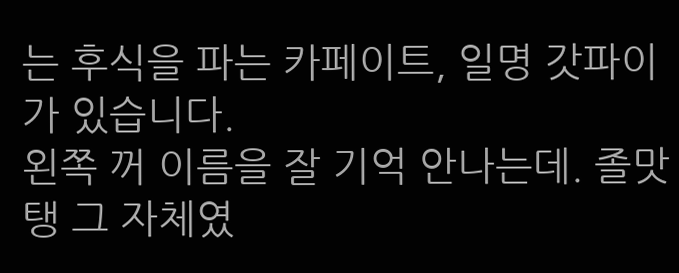는 후식을 파는 카페이트, 일명 갓파이가 있습니다.
왼쪽 꺼 이름을 잘 기억 안나는데. 졸맛탱 그 자체였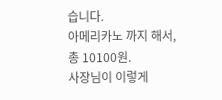습니다.
아메리카노 까지 해서, 총 10100원.
사장님이 이렇게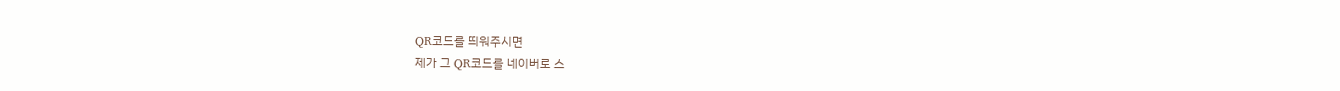QR코드를 띄워주시면
제가 그 QR코드를 네이버로 스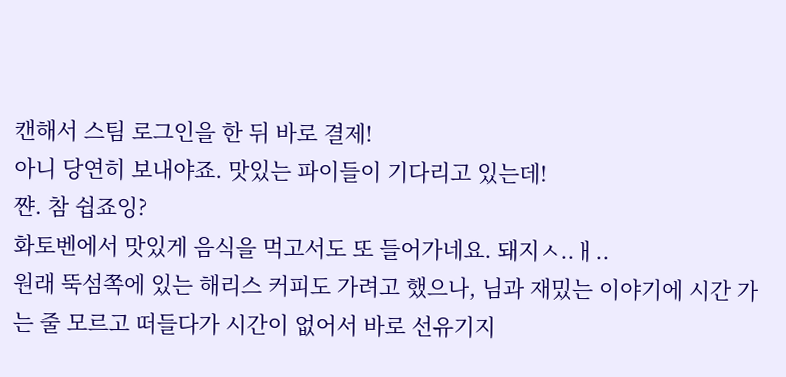캔해서 스팀 로그인을 한 뒤 바로 결제!
아니 당연히 보내야죠. 맛있는 파이들이 기다리고 있는데!
쨘. 참 쉽죠잉?
화토벤에서 맛있게 음식을 먹고서도 또 들어가네요. 돼지ㅅ..ㅐ..
원래 뚝섬쪽에 있는 해리스 커피도 가려고 했으나, 님과 재밌는 이야기에 시간 가는 줄 모르고 떠들다가 시간이 없어서 바로 선유기지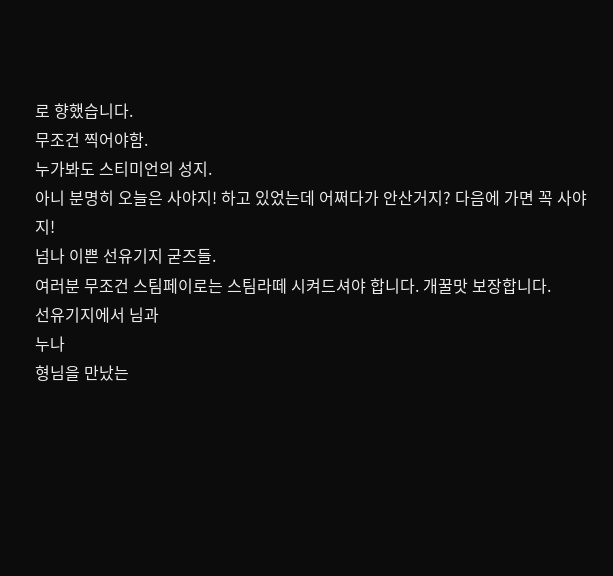로 향했습니다.
무조건 찍어야함.
누가봐도 스티미언의 성지.
아니 분명히 오늘은 사야지! 하고 있었는데 어쩌다가 안산거지? 다음에 가면 꼭 사야지!
넘나 이쁜 선유기지 굳즈들.
여러분 무조건 스팀페이로는 스팀라떼 시켜드셔야 합니다. 개꿀맛 보장합니다.
선유기지에서 님과
누나
형님을 만났는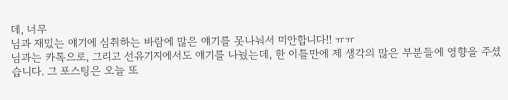데, 너무
님과 재밌는 얘기에 심취하는 바람에 많은 얘기를 못나눠서 미안합니다!! ㅠㅠ
님과는 카톡으로, 그리고 선유기지에서도 얘기를 나눴는데, 한 이틀만에 제 생각의 많은 부분들에 영향을 주셨습니다. 그 포스팅은 오늘 또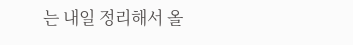는 내일 정리해서 올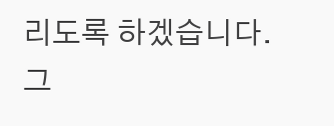리도록 하겠습니다.
그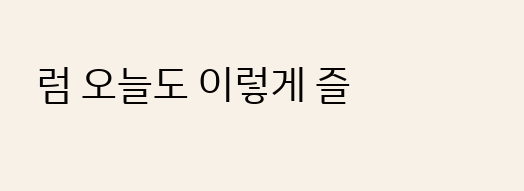럼 오늘도 이렇게 즐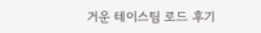거운 테이스팀 로드 후기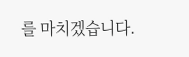를 마치겠습니다.